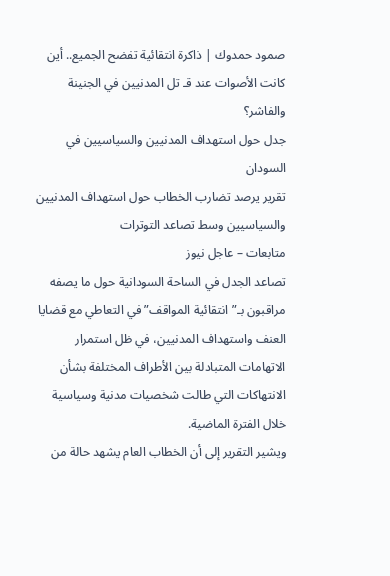صمود حمدوك | ذاكرة انتقائية تفضح الجميع.. أين كانت الأصوات عند قـ تل المدنيين في الجنينة والفاشر؟
جدل حول استهداف المدنيين والسياسيين في السودان
تقرير يرصد تضارب الخطاب حول استهداف المدنيين والسياسيين وسط تصاعد التوترات
متابعات – عاجل نيوز
تصاعد الجدل في الساحة السودانية حول ما يصفه مراقبون بـ”انتقائية المواقف” في التعاطي مع قضايا العنف واستهداف المدنيين، في ظل استمرار الاتهامات المتبادلة بين الأطراف المختلفة بشأن الانتهاكات التي طالت شخصيات مدنية وسياسية خلال الفترة الماضية.
ويشير التقرير إلى أن الخطاب العام يشهد حالة من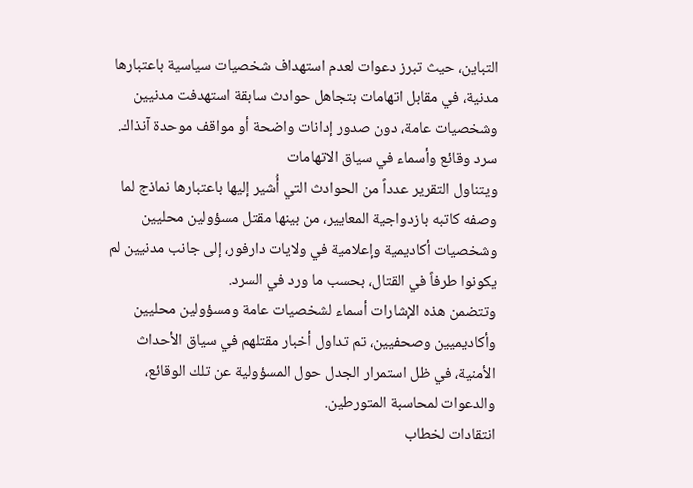التباين، حيث تبرز دعوات لعدم استهداف شخصيات سياسية باعتبارها مدنية، في مقابل اتهامات بتجاهل حوادث سابقة استهدفت مدنيين وشخصيات عامة، دون صدور إدانات واضحة أو مواقف موحدة آنذاك.
سرد وقائع وأسماء في سياق الاتهامات
ويتناول التقرير عدداً من الحوادث التي أُشير إليها باعتبارها نماذج لما وصفه كاتبه بازدواجية المعايير، من بينها مقتل مسؤولين محليين وشخصيات أكاديمية وإعلامية في ولايات دارفور، إلى جانب مدنيين لم يكونوا طرفاً في القتال، بحسب ما ورد في السرد.
وتتضمن هذه الإشارات أسماء لشخصيات عامة ومسؤولين محليين وأكاديميين وصحفيين، تم تداول أخبار مقتلهم في سياق الأحداث الأمنية، في ظل استمرار الجدل حول المسؤولية عن تلك الوقائع، والدعوات لمحاسبة المتورطين.
انتقادات لخطاب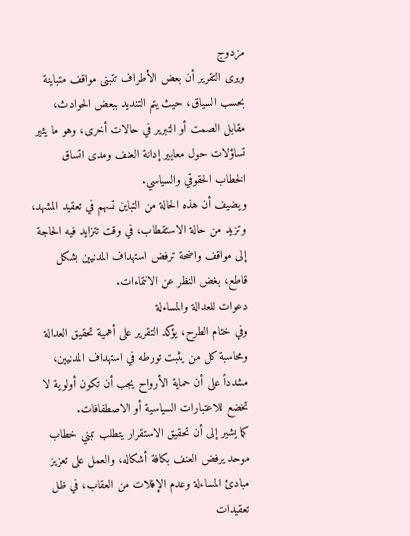مزدوج
ويرى التقرير أن بعض الأطراف تتبنى مواقف متباينة بحسب السياق، حيث يتم التنديد ببعض الحوادث، مقابل الصمت أو التبرير في حالات أخرى، وهو ما يثير تساؤلات حول معايير إدانة العنف ومدى اتساق الخطاب الحقوقي والسياسي.
ويضيف أن هذه الحالة من التباين تسهم في تعقيد المشهد، وتزيد من حالة الاستقطاب، في وقت تتزايد فيه الحاجة إلى مواقف واضحة ترفض استهداف المدنيين بشكل قاطع، بغض النظر عن الانتماءات.
دعوات للعدالة والمساءلة
وفي ختام الطرح، يؤكد التقرير على أهمية تحقيق العدالة ومحاسبة كل من يثبت تورطه في استهداف المدنيين، مشدداً على أن حماية الأرواح يجب أن تكون أولوية لا تخضع للاعتبارات السياسية أو الاصطفافات.
كما يشير إلى أن تحقيق الاستقرار يتطلب تبني خطاب موحد يرفض العنف بكافة أشكاله، والعمل على تعزيز مبادئ المساءلة وعدم الإفلات من العقاب، في ظل تعقيدات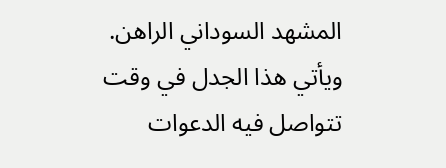المشهد السوداني الراهن.
ويأتي هذا الجدل في وقت تتواصل فيه الدعوات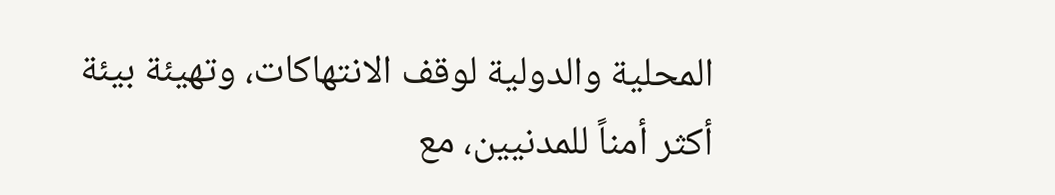المحلية والدولية لوقف الانتهاكات، وتهيئة بيئة أكثر أمناً للمدنيين، مع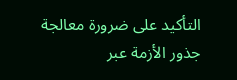التأكيد على ضرورة معالجة جذور الأزمة عبر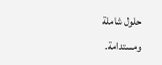حلول شاملة ومستدامة.